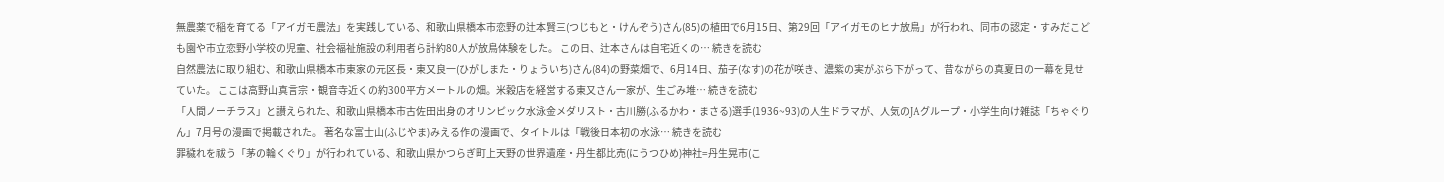無農薬で稲を育てる「アイガモ農法」を実践している、和歌山県橋本市恋野の辻本賢三(つじもと・けんぞう)さん(85)の植田で6月15日、第29回「アイガモのヒナ放鳥」が行われ、同市の認定・すみだこども園や市立恋野小学校の児童、社会福祉施設の利用者ら計約80人が放鳥体験をした。 この日、辻本さんは自宅近くの… 続きを読む
自然農法に取り組む、和歌山県橋本市東家の元区長・東又良一(ひがしまた・りょういち)さん(84)の野菜畑で、6月14日、茄子(なす)の花が咲き、濃紫の実がぶら下がって、昔ながらの真夏日の一幕を見せていた。 ここは高野山真言宗・観音寺近くの約300平方メートルの畑。米穀店を経営する東又さん一家が、生ごみ堆… 続きを読む
「人間ノーチラス」と讃えられた、和歌山県橋本市古佐田出身のオリンピック水泳金メダリスト・古川勝(ふるかわ・まさる)選手(1936~93)の人生ドラマが、人気のJAグループ・小学生向け雑誌「ちゃぐりん」7月号の漫画で掲載された。 著名な富士山(ふじやま)みえる作の漫画で、タイトルは「戦後日本初の水泳… 続きを読む
罪穢れを祓う「茅の輪くぐり」が行われている、和歌山県かつらぎ町上天野の世界遺産・丹生都比売(にうつひめ)神社=丹生晃市(こ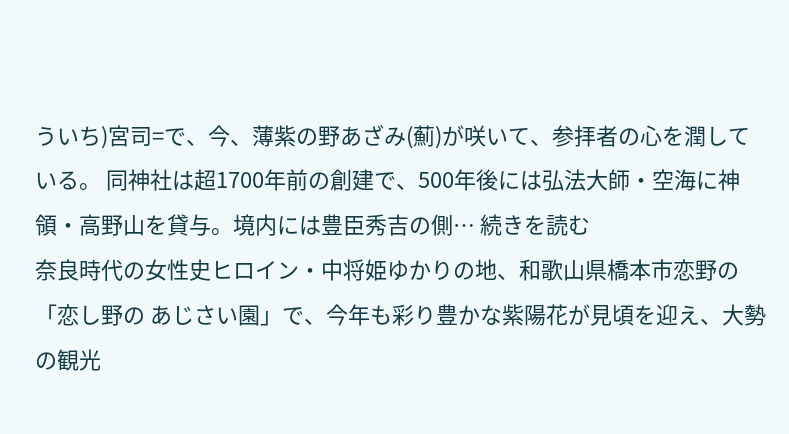ういち)宮司=で、今、薄紫の野あざみ(薊)が咲いて、参拝者の心を潤している。 同神社は超1700年前の創建で、500年後には弘法大師・空海に神領・高野山を貸与。境内には豊臣秀吉の側… 続きを読む
奈良時代の女性史ヒロイン・中将姫ゆかりの地、和歌山県橋本市恋野の「恋し野の あじさい園」で、今年も彩り豊かな紫陽花が見頃を迎え、大勢の観光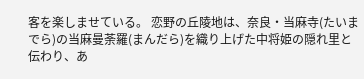客を楽しませている。 恋野の丘陵地は、奈良・当麻寺(たいまでら)の当麻曼荼羅(まんだら)を織り上げた中将姫の隠れ里と伝わり、あ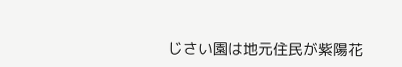じさい園は地元住民が紫陽花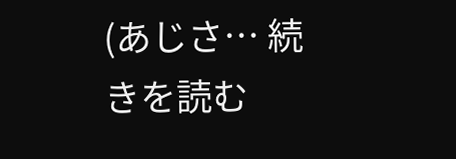(あじさ… 続きを読む